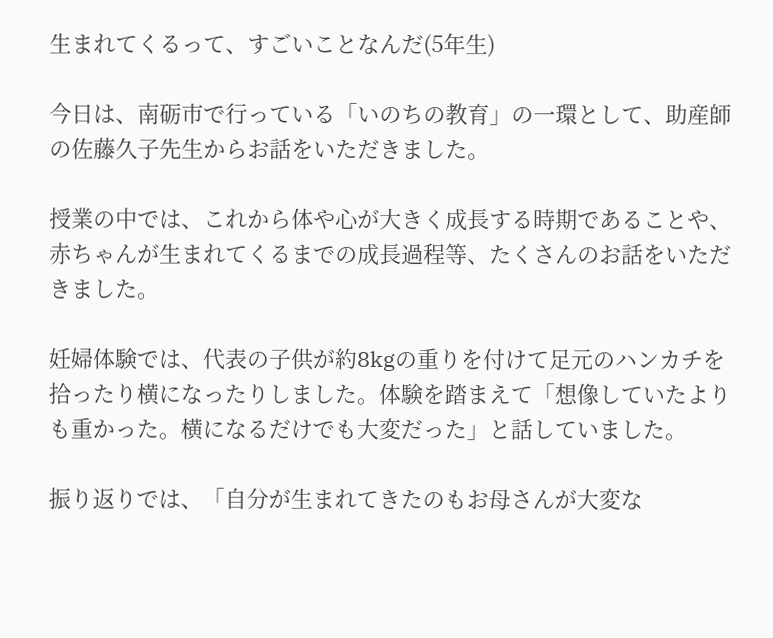生まれてくるって、すごいことなんだ(5年生)

今日は、南砺市で行っている「いのちの教育」の一環として、助産師の佐藤久子先生からお話をいただきました。

授業の中では、これから体や心が大きく成長する時期であることや、赤ちゃんが生まれてくるまでの成長過程等、たくさんのお話をいただきました。

妊婦体験では、代表の子供が約8kgの重りを付けて足元のハンカチを拾ったり横になったりしました。体験を踏まえて「想像していたよりも重かった。横になるだけでも大変だった」と話していました。

振り返りでは、「自分が生まれてきたのもお母さんが大変な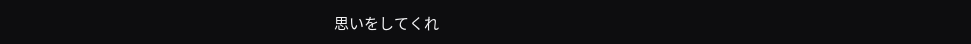思いをしてくれ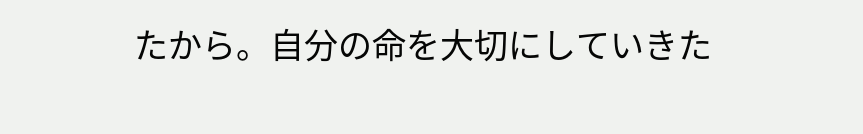たから。自分の命を大切にしていきた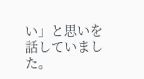い」と思いを話していました。